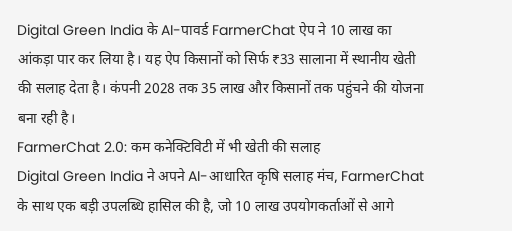Digital Green India के AI-पावर्ड FarmerChat ऐप ने 10 लाख का आंकड़ा पार कर लिया है। यह ऐप किसानों को सिर्फ ₹33 सालाना में स्थानीय खेती की सलाह देता है। कंपनी 2028 तक 35 लाख और किसानों तक पहुंचने की योजना बना रही है।
FarmerChat 2.0: कम कनेक्टिविटी में भी खेती की सलाह
Digital Green India ने अपने AI-आधारित कृषि सलाह मंच, FarmerChat के साथ एक बड़ी उपलब्धि हासिल की है, जो 10 लाख उपयोगकर्ताओं से आगे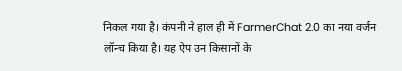निकल गया है। कंपनी ने हाल ही में FarmerChat 2.0 का नया वर्जन लॉन्च किया है। यह ऐप उन किसानों के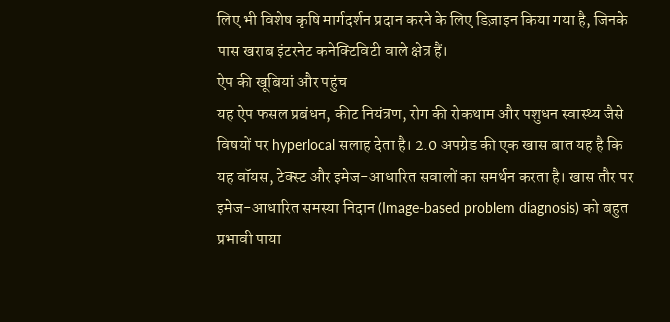लिए भी विशेष कृषि मार्गदर्शन प्रदान करने के लिए डिज़ाइन किया गया है, जिनके पास खराब इंटरनेट कनेक्टिविटी वाले क्षेत्र हैं।
ऐप की खूबियां और पहुंच
यह ऐप फसल प्रबंधन, कीट नियंत्रण, रोग की रोकथाम और पशुधन स्वास्थ्य जैसे विषयों पर hyperlocal सलाह देता है। 2.0 अपग्रेड की एक खास बात यह है कि यह वॉयस, टेक्स्ट और इमेज-आधारित सवालों का समर्थन करता है। खास तौर पर इमेज-आधारित समस्या निदान (Image-based problem diagnosis) को बहुत प्रभावी पाया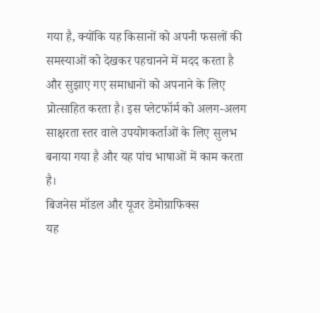गया है, क्योंकि यह किसानों को अपनी फसलों की समस्याओं को देखकर पहचानने में मदद करता है और सुझाए गए समाधानों को अपनाने के लिए प्रोत्साहित करता है। इस प्लेटफॉर्म को अलग-अलग साक्षरता स्तर वाले उपयोगकर्ताओं के लिए सुलभ बनाया गया है और यह पांच भाषाओं में काम करता है।
बिजनेस मॉडल और यूजर डेमोग्राफिक्स
यह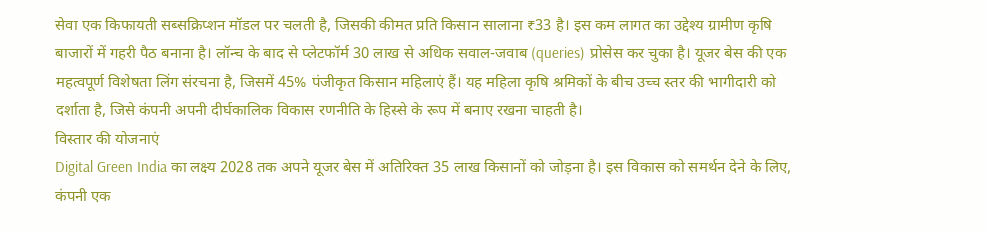सेवा एक किफायती सब्सक्रिप्शन मॉडल पर चलती है, जिसकी कीमत प्रति किसान सालाना ₹33 है। इस कम लागत का उद्देश्य ग्रामीण कृषि बाजारों में गहरी पैठ बनाना है। लॉन्च के बाद से प्लेटफॉर्म 30 लाख से अधिक सवाल-जवाब (queries) प्रोसेस कर चुका है। यूजर बेस की एक महत्वपूर्ण विशेषता लिंग संरचना है, जिसमें 45% पंजीकृत किसान महिलाएं हैं। यह महिला कृषि श्रमिकों के बीच उच्च स्तर की भागीदारी को दर्शाता है, जिसे कंपनी अपनी दीर्घकालिक विकास रणनीति के हिस्से के रूप में बनाए रखना चाहती है।
विस्तार की योजनाएं
Digital Green India का लक्ष्य 2028 तक अपने यूजर बेस में अतिरिक्त 35 लाख किसानों को जोड़ना है। इस विकास को समर्थन देने के लिए, कंपनी एक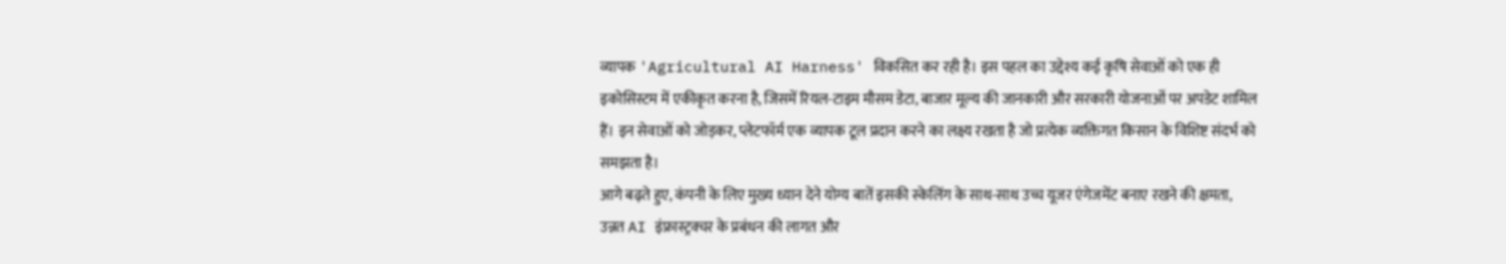व्यापक 'Agricultural AI Harness' विकसित कर रही है। इस पहल का उद्देश्य कई कृषि सेवाओं को एक ही इकोसिस्टम में एकीकृत करना है, जिसमें रियल-टाइम मौसम डेटा, बाजार मूल्य की जानकारी और सरकारी योजनाओं पर अपडेट शामिल हैं। इन सेवाओं को जोड़कर, प्लेटफॉर्म एक व्यापक टूल प्रदान करने का लक्ष्य रखता है जो प्रत्येक व्यक्तिगत किसान के विशिष्ट संदर्भ को समझता है।
आगे बढ़ते हुए, कंपनी के लिए मुख्य ध्यान देने योग्य बातें इसकी स्केलिंग के साथ-साथ उच्च यूजर एंगेजमेंट बनाए रखने की क्षमता, उन्नत AI इंफ्रास्ट्रक्चर के प्रबंधन की लागत और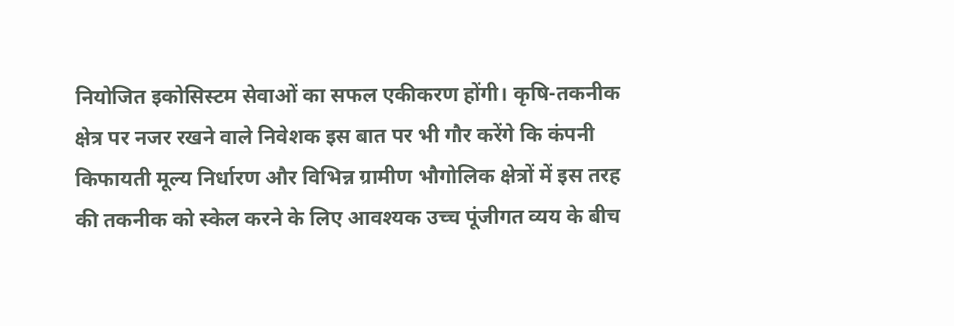नियोजित इकोसिस्टम सेवाओं का सफल एकीकरण होंगी। कृषि-तकनीक क्षेत्र पर नजर रखने वाले निवेशक इस बात पर भी गौर करेंगे कि कंपनी किफायती मूल्य निर्धारण और विभिन्न ग्रामीण भौगोलिक क्षेत्रों में इस तरह की तकनीक को स्केल करने के लिए आवश्यक उच्च पूंजीगत व्यय के बीच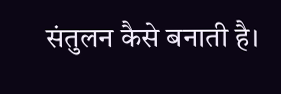संतुलन कैसे बनाती है।